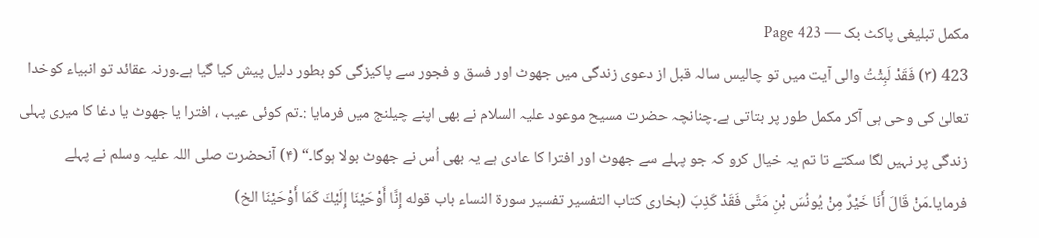مکمل تبلیغی پاکٹ بک — Page 423
423 (۳) فَقَدْ لَبِثْتُ والی آیت میں تو چالیس سالہ قبل از دعوی زندگی میں جھوٹ اور فسق و فجور سے پاکیزگی کو بطور دلیل پیش کیا گیا ہے۔ورنہ عقائد تو انبیاء کوخدا تعالیٰ کی وحی ہی آکر مکمل طور پر بتاتی ہے۔چنانچہ حضرت مسیح موعود علیہ السلام نے بھی اپنے چیلنج میں فرمایا :۔تم کوئی عیب ، افترا یا جھوٹ یا دغا کا میری پہلی زندگی پر نہیں لگا سکتے تا تم یہ خیال کرو کہ جو پہلے سے جھوٹ اور افترا کا عادی ہے یہ بھی اُس نے جھوٹ بولا ہوگا۔“ (۴) آنحضرت صلی اللہ علیہ وسلم نے پہلے فرمایا۔مَنْ قَالَ أَنَا خَيْرٌ مِنْ يُونُسَ بْنِ مَتَّى فَقَدْ كَذِبَ (بخارى كتاب التفسير تفسير سورة النساء باب قوله إِنَّا أَوْحَيْنَا إِلَيْكَ كَمَا أَوْحَيْنَا الخ)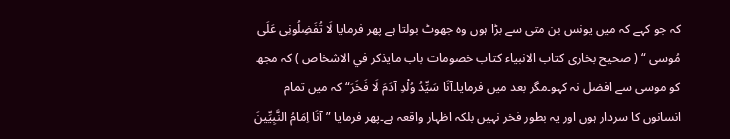کہ جو کہے کہ میں یونس بن متی سے بڑا ہوں وہ جھوٹ بولتا ہے پھر فرمایا لَا تُفَضِلُونِى عَلَى مُوسى “ ( صحیح بخاری کتاب الانبیاء کتاب خصومات باب مايذكر في الاشخاص ) کہ مجھ کو موسی سے افضل نہ کہو۔مگر بعد میں فرمایا۔آنَا سَيِّدُ وُلْدِ آدَمَ لَا فَخَرَ“ کہ میں تمام انسانوں کا سردار ہوں اور یہ بطور فخر نہیں بلکہ اظہار واقعہ ہے۔پھر فرمایا ”آنَا اِمَامُ النَّبِيِّينَ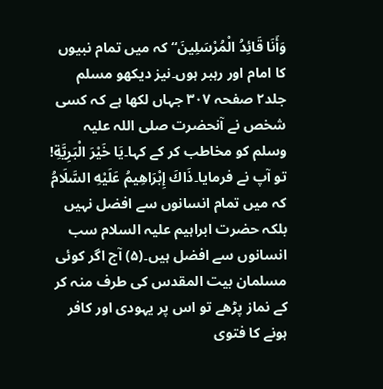وَأَنَا قَائِدُ الْمُرْسَلِینَ“ کہ میں تمام نبیوں کا امام اور رہبر ہوں۔نیز دیکھو مسلم جلد۲ صفحہ ۳۰۷ جہاں لکھا ہے کہ کسی شخص نے آنحضرت صلی اللہ علیہ وسلم کو مخاطب کر کے کہا۔يَا خَيْرَ الْبَرِيَّةِ! تو آپ نے فرمایا۔ذَاكَ إِبْرَاهِيمُ عَلَيْهِ السَّلَامُ کہ میں تمام انسانوں سے افضل نہیں بلکہ حضرت ابراہیم علیہ السلام سب انسانوں سے افضل ہیں۔(۵) آج اگر کوئی مسلمان بیت المقدس کی طرف منہ کر کے نماز پڑھے تو اس پر یہودی اور کافر ہونے کا فتوی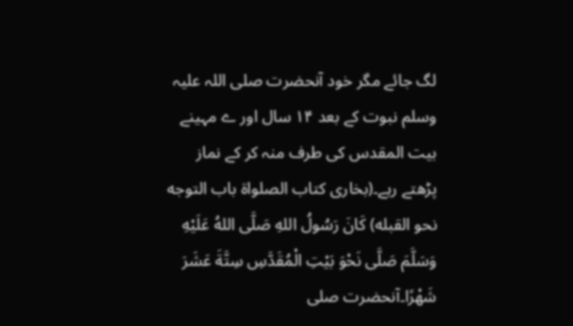لگ جائے مگر خود آنحضرت صلی اللہ علیہ وسلم نبوت کے بعد ۱۴ سال اور ے مہینے بیت المقدس کی طرف منہ کر کے نماز پڑھتے رہے۔(بخاری کتاب الصلواة باب التوجه نحو القبله) كَانَ رَسُولُ اللهِ صَلَّى اللهُ عَلَيْهِ وَسَلَّمَ صَلَّى نَحْوَ بَيْتِ الْمُقَدَّسِ سِتَّةَ عَشَرَ شَهْرًا۔آنحضرت صلی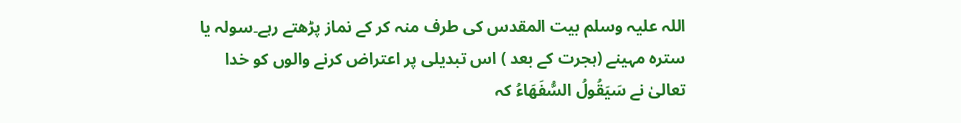اللہ علیہ وسلم بیت المقدس کی طرف منہ کر کے نماز پڑھتے رہے۔سولہ یا سترہ مہینے (ہجرت کے بعد ) اس تبدیلی پر اعتراض کرنے والوں کو خدا تعالیٰ نے سَيَقُولُ السُّفَهَاءُ کہ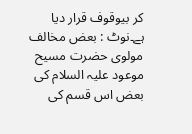کر بیوقوف قرار دیا ہے۔نوٹ : بعض مخالف مولوی حضرت مسیح موعود علیہ السلام کی بعض اس قسم کی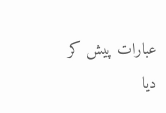عبارات پیش کر دیا